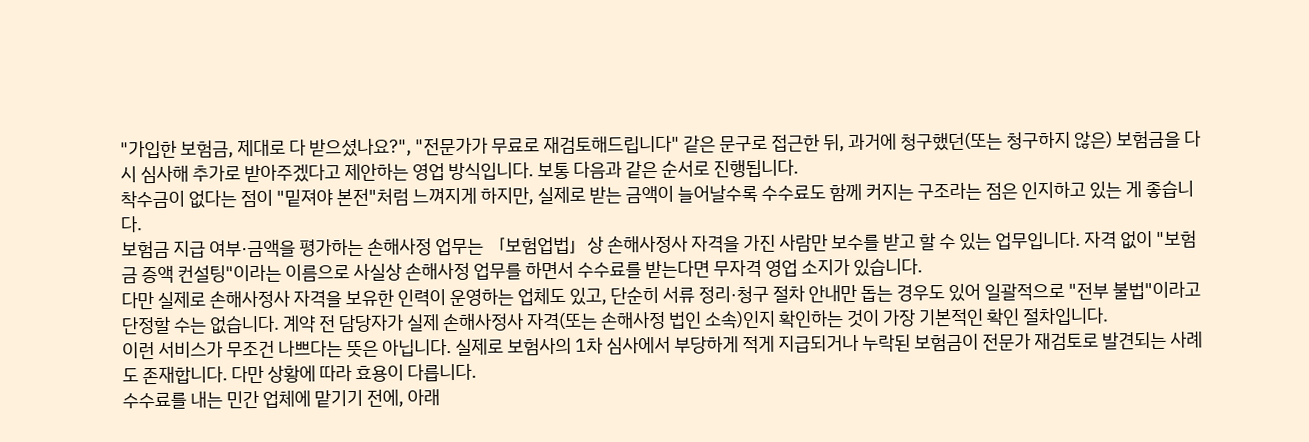"가입한 보험금, 제대로 다 받으셨나요?", "전문가가 무료로 재검토해드립니다" 같은 문구로 접근한 뒤, 과거에 청구했던(또는 청구하지 않은) 보험금을 다시 심사해 추가로 받아주겠다고 제안하는 영업 방식입니다. 보통 다음과 같은 순서로 진행됩니다.
착수금이 없다는 점이 "밑져야 본전"처럼 느껴지게 하지만, 실제로 받는 금액이 늘어날수록 수수료도 함께 커지는 구조라는 점은 인지하고 있는 게 좋습니다.
보험금 지급 여부·금액을 평가하는 손해사정 업무는 「보험업법」상 손해사정사 자격을 가진 사람만 보수를 받고 할 수 있는 업무입니다. 자격 없이 "보험금 증액 컨설팅"이라는 이름으로 사실상 손해사정 업무를 하면서 수수료를 받는다면 무자격 영업 소지가 있습니다.
다만 실제로 손해사정사 자격을 보유한 인력이 운영하는 업체도 있고, 단순히 서류 정리·청구 절차 안내만 돕는 경우도 있어 일괄적으로 "전부 불법"이라고 단정할 수는 없습니다. 계약 전 담당자가 실제 손해사정사 자격(또는 손해사정 법인 소속)인지 확인하는 것이 가장 기본적인 확인 절차입니다.
이런 서비스가 무조건 나쁘다는 뜻은 아닙니다. 실제로 보험사의 1차 심사에서 부당하게 적게 지급되거나 누락된 보험금이 전문가 재검토로 발견되는 사례도 존재합니다. 다만 상황에 따라 효용이 다릅니다.
수수료를 내는 민간 업체에 맡기기 전에, 아래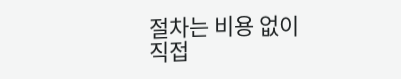절차는 비용 없이 직접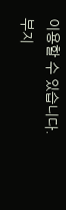이용할 수 있습니다.
부지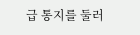급 통지를 둘러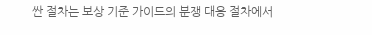싼 절차는 보상 기준 가이드의 분쟁 대응 절차에서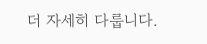더 자세히 다룹니다.